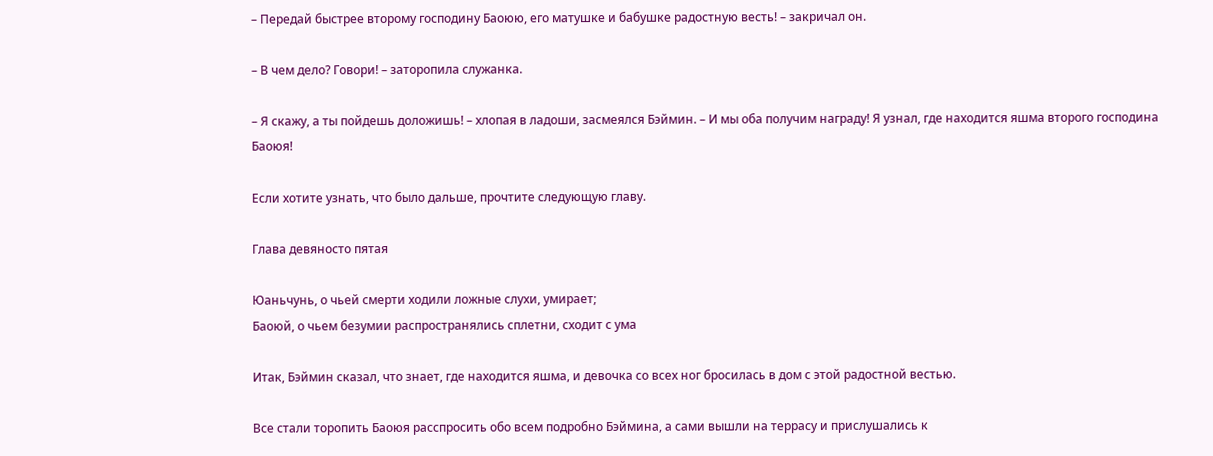– Передай быстрее второму господину Баоюю, его матушке и бабушке радостную весть! – закричал он.

– В чем дело? Говори! – заторопила служанка.

– Я скажу, а ты пойдешь доложишь! – хлопая в ладоши, засмеялся Бэймин. – И мы оба получим награду! Я узнал, где находится яшма второго господина Баоюя!

Если хотите узнать, что было дальше, прочтите следующую главу.

Глава девяносто пятая

Юаньчунь, о чьей смерти ходили ложные слухи, умирает;
Баоюй, о чьем безумии распространялись сплетни, сходит с ума

Итак, Бэймин сказал, что знает, где находится яшма, и девочка со всех ног бросилась в дом с этой радостной вестью.

Все стали торопить Баоюя расспросить обо всем подробно Бэймина, а сами вышли на террасу и прислушались к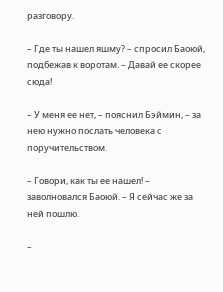разговору.

– Где ты нашел яшму? – спросил Баоюй, подбежав к воротам. – Давай ее скорее сюда!

– У меня ее нет, – пояснил Бэймин, – за нею нужно послать человека с поручительством.

– Говори, как ты ее нашел! – заволновался Баоюй. – Я сейчас же за ней пошлю.

–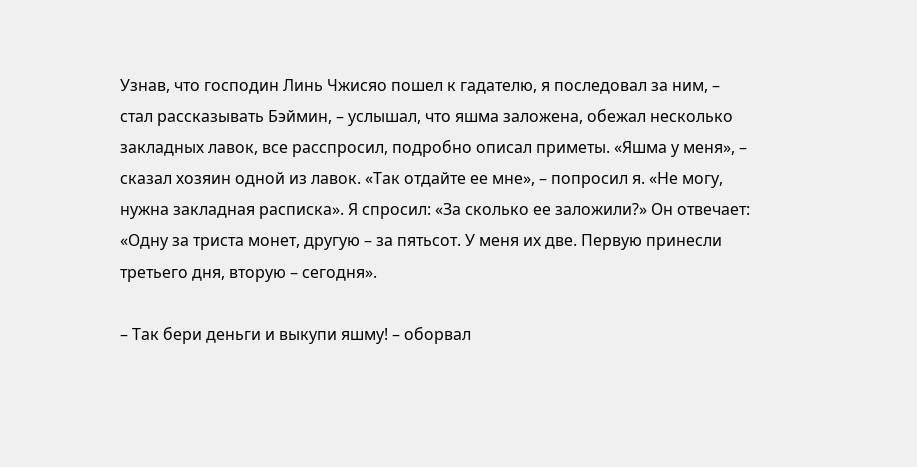Узнав, что господин Линь Чжисяо пошел к гадателю, я последовал за ним, – стал рассказывать Бэймин, – услышал, что яшма заложена, обежал несколько закладных лавок, все расспросил, подробно описал приметы. «Яшма у меня», – сказал хозяин одной из лавок. «Так отдайте ее мне», – попросил я. «Не могу, нужна закладная расписка». Я спросил: «За сколько ее заложили?» Он отвечает: «Одну за триста монет, другую – за пятьсот. У меня их две. Первую принесли третьего дня, вторую – сегодня».

– Так бери деньги и выкупи яшму! – оборвал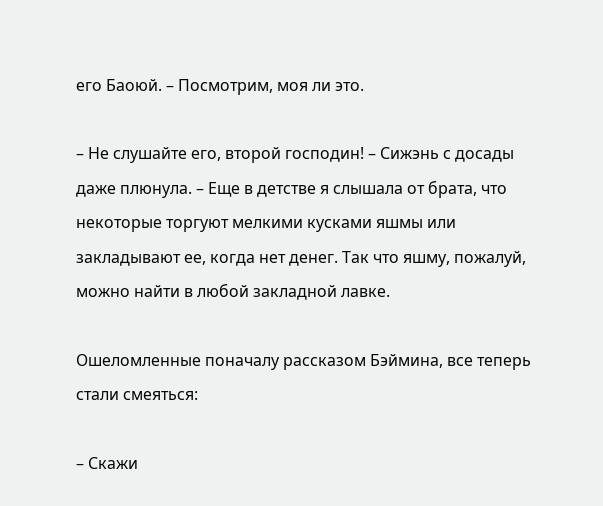его Баоюй. – Посмотрим, моя ли это.

– Не слушайте его, второй господин! – Сижэнь с досады даже плюнула. – Еще в детстве я слышала от брата, что некоторые торгуют мелкими кусками яшмы или закладывают ее, когда нет денег. Так что яшму, пожалуй, можно найти в любой закладной лавке.

Ошеломленные поначалу рассказом Бэймина, все теперь стали смеяться:

– Скажи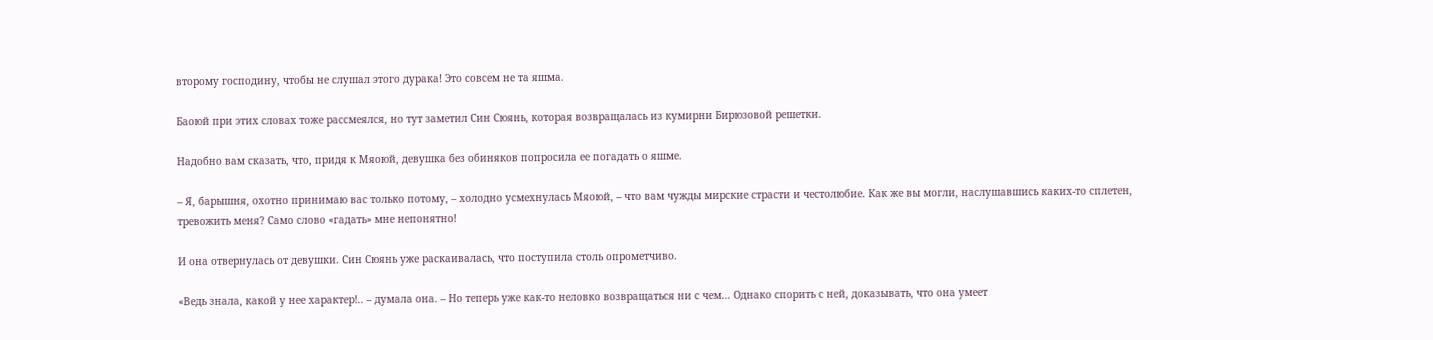второму господину, чтобы не слушал этого дурака! Это совсем не та яшма.

Баоюй при этих словах тоже рассмеялся, но тут заметил Син Сюянь, которая возвращалась из кумирни Бирюзовой решетки.

Надобно вам сказать, что, придя к Мяоюй, девушка без обиняков попросила ее погадать о яшме.

– Я, барышня, охотно принимаю вас только потому, – холодно усмехнулась Мяоюй, – что вам чужды мирские страсти и честолюбие. Как же вы могли, наслушавшись каких-то сплетен, тревожить меня? Само слово «гадать» мне непонятно!

И она отвернулась от девушки. Син Сюянь уже раскаивалась, что поступила столь опрометчиво.

«Ведь знала, какой у нее характер!.. – думала она. – Но теперь уже как-то неловко возвращаться ни с чем… Однако спорить с ней, доказывать, что она умеет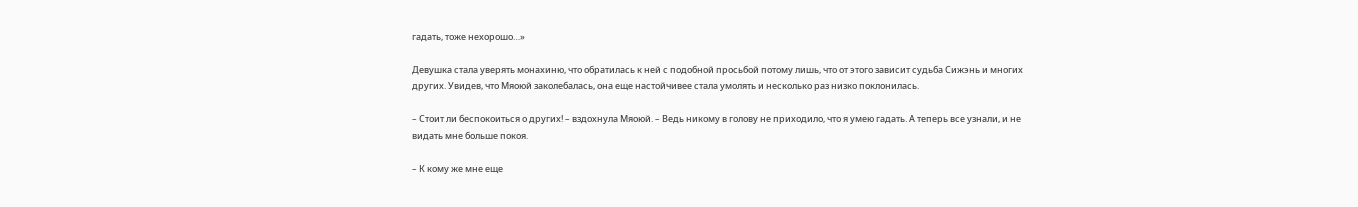гадать, тоже нехорошо…»

Девушка стала уверять монахиню, что обратилась к ней с подобной просьбой потому лишь, что от этого зависит судьба Сижэнь и многих других. Увидев, что Мяоюй заколебалась, она еще настойчивее стала умолять и несколько раз низко поклонилась.

– Стоит ли беспокоиться о других! – вздохнула Мяоюй. – Ведь никому в голову не приходило, что я умею гадать. А теперь все узнали, и не видать мне больше покоя.

– К кому же мне еще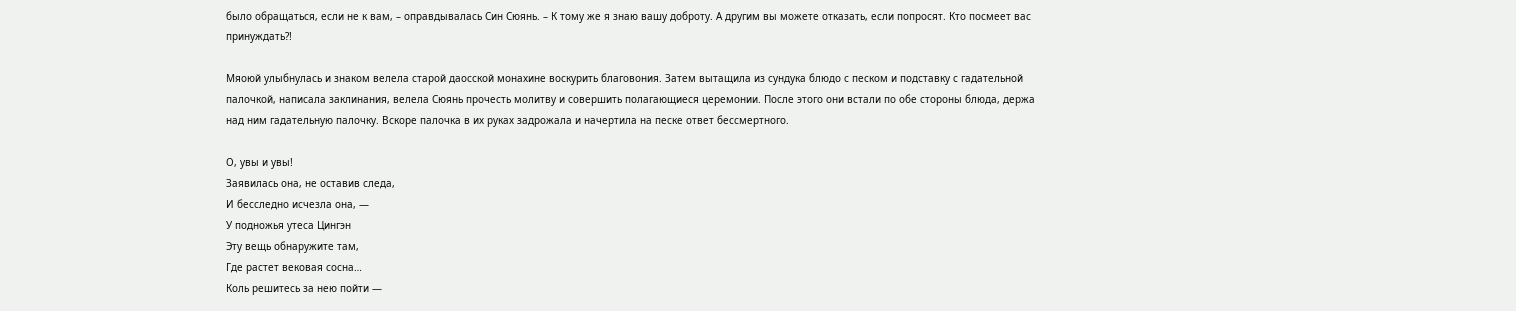было обращаться, если не к вам, – оправдывалась Син Сюянь. – К тому же я знаю вашу доброту. А другим вы можете отказать, если попросят. Кто посмеет вас принуждать?!

Мяоюй улыбнулась и знаком велела старой даосской монахине воскурить благовония. Затем вытащила из сундука блюдо с песком и подставку с гадательной палочкой, написала заклинания, велела Сюянь прочесть молитву и совершить полагающиеся церемонии. После этого они встали по обе стороны блюда, держа над ним гадательную палочку. Вскоре палочка в их руках задрожала и начертила на песке ответ бессмертного.

О, увы и увы!
Заявилась она, не оставив следа,
И бесследно исчезла она, —
У подножья утеса Цингэн
Эту вещь обнаружите там,
Где растет вековая сосна…
Коль решитесь за нею пойти —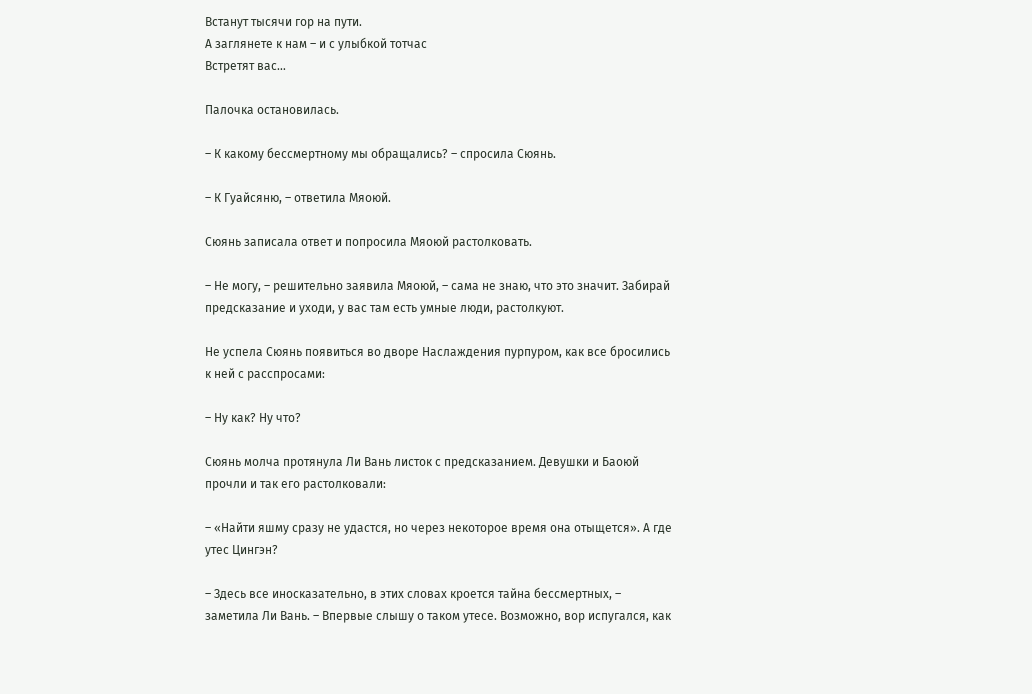Встанут тысячи гор на пути.
А заглянете к нам – и с улыбкой тотчас
Встретят вас…

Палочка остановилась.

– К какому бессмертному мы обращались? – спросила Сюянь.

– К Гуайсяню, – ответила Мяоюй.

Сюянь записала ответ и попросила Мяоюй растолковать.

– Не могу, – решительно заявила Мяоюй, – сама не знаю, что это значит. Забирай предсказание и уходи, у вас там есть умные люди, растолкуют.

Не успела Сюянь появиться во дворе Наслаждения пурпуром, как все бросились к ней с расспросами:

– Ну как? Ну что?

Сюянь молча протянула Ли Вань листок с предсказанием. Девушки и Баоюй прочли и так его растолковали:

– «Найти яшму сразу не удастся, но через некоторое время она отыщется». А где утес Цингэн?

– Здесь все иносказательно, в этих словах кроется тайна бессмертных, – заметила Ли Вань. – Впервые слышу о таком утесе. Возможно, вор испугался, как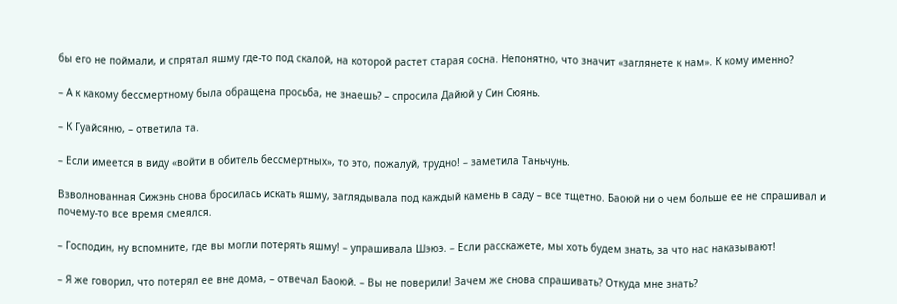бы его не поймали, и спрятал яшму где-то под скалой, на которой растет старая сосна. Непонятно, что значит «заглянете к нам». К кому именно?

– А к какому бессмертному была обращена просьба, не знаешь? – спросила Дайюй у Син Сюянь.

– К Гуайсяню, – ответила та.

– Если имеется в виду «войти в обитель бессмертных», то это, пожалуй, трудно! – заметила Таньчунь.

Взволнованная Сижэнь снова бросилась искать яшму, заглядывала под каждый камень в саду – все тщетно. Баоюй ни о чем больше ее не спрашивал и почему-то все время смеялся.

– Господин, ну вспомните, где вы могли потерять яшму! – упрашивала Шэюэ. – Если расскажете, мы хоть будем знать, за что нас наказывают!

– Я же говорил, что потерял ее вне дома, – отвечал Баоюй. – Вы не поверили! Зачем же снова спрашивать? Откуда мне знать?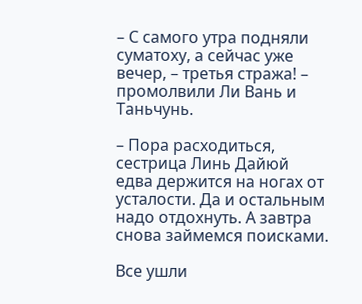– С самого утра подняли суматоху, а сейчас уже вечер, – третья стража! – промолвили Ли Вань и Таньчунь.

– Пора расходиться, сестрица Линь Дайюй едва держится на ногах от усталости. Да и остальным надо отдохнуть. А завтра снова займемся поисками.

Все ушли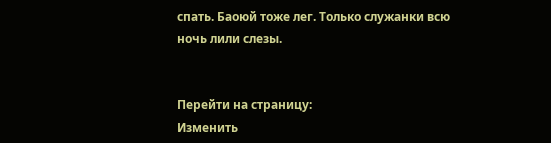спать. Баоюй тоже лег. Только служанки всю ночь лили слезы.


Перейти на страницу:
Изменить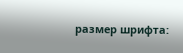размер шрифта: